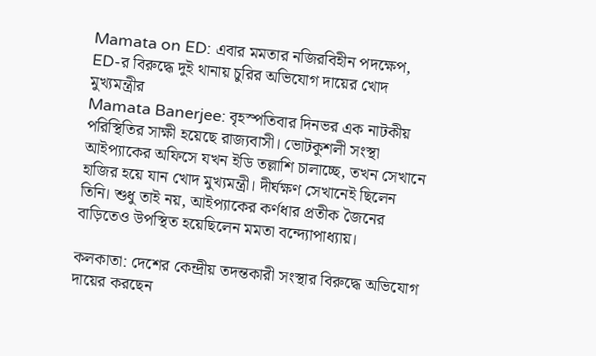Mamata on ED: এবার মমতার নজিরবিহীন পদক্ষেপ, ED-র বিরুদ্ধে দুই থানায় চুরির অভিযোগ দায়ের খোদ মুখ্যমন্ত্রীর
Mamata Banerjee: বৃহস্পতিবার দিনভর এক নাটকীয় পরিস্থিতির সাক্ষী হয়েছে রাজ্যবাসী। ভোটকুশলী সংস্থা আইপ্যাকের অফিসে যখন ইডি তল্লাশি চালাচ্ছে, তখন সেখানে হাজির হয়ে যান খোদ মুখ্যমন্ত্রী। দীর্ঘক্ষণ সেখানেই ছিলেন তিনি। শুধু তাই নয়, আইপ্যাকের কর্ণধার প্রতীক জৈনের বাড়িতেও উপস্থিত হয়েছিলেন মমতা বন্দ্যোপাধ্যায়।

কলকাতা: দেশের কেন্দ্রীয় তদন্তকারী সংস্থার বিরুদ্ধে অভিযোগ দায়ের করছেন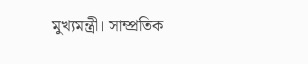মুখ্যমন্ত্রী। সাম্প্রতিক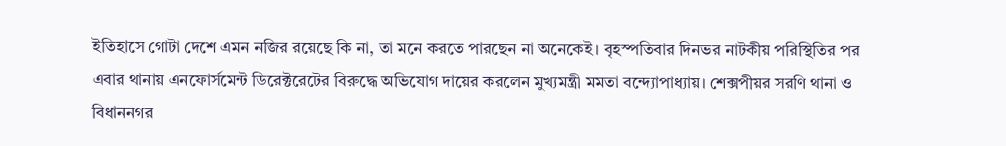ইতিহাসে গোটা দেশে এমন নজির রয়েছে কি না, তা মনে করতে পারছেন না অনেকেই। বৃহস্পতিবার দিনভর নাটকীয় পরিস্থিতির পর এবার থানায় এনফোর্সমেন্ট ডিরেক্টরেটের বিরুদ্ধে অভিযোগ দায়ের করলেন মুখ্যমন্ত্রী মমতা বন্দ্যোপাধ্যায়। শেক্সপীয়র সরণি থানা ও বিধাননগর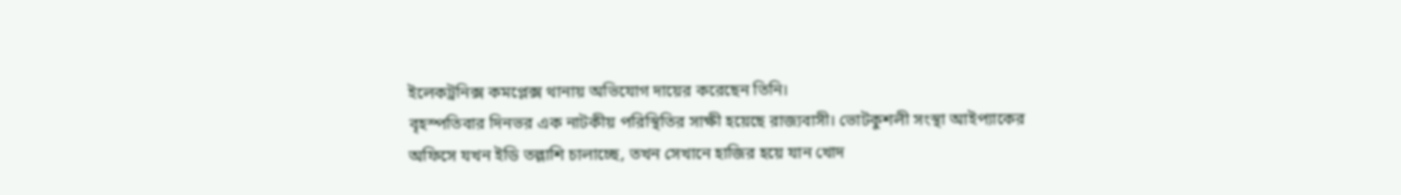ইলেকট্রনিক্স কমপ্লেক্স থানায় অভিযোগ দায়ের করেছেন তিনি।
বৃহস্পতিবার দিনভর এক নাটকীয় পরিস্থিতির সাক্ষী হয়েছে রাজ্যবাসী। ভোটকুশলী সংস্থা আইপ্যাকের অফিসে যখন ইডি তল্লাশি চালাচ্ছে, তখন সেখানে হাজির হয়ে যান খোদ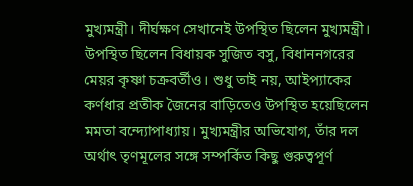মুখ্যমন্ত্রী। দীর্ঘক্ষণ সেখানেই উপস্থিত ছিলেন মুখ্যমন্ত্রী। উপস্থিত ছিলেন বিধায়ক সুজিত বসু, বিধাননগরের মেয়র কৃষ্ণা চক্রবর্তীও। শুধু তাই নয়, আইপ্যাকের কর্ণধার প্রতীক জৈনের বাড়িতেও উপস্থিত হয়েছিলেন মমতা বন্দ্যোপাধ্যায়। মুখ্যমন্ত্রীর অভিযোগ, তাঁর দল অর্থাৎ তৃণমূলের সঙ্গে সম্পর্কিত কিছু গুরুত্বপূর্ণ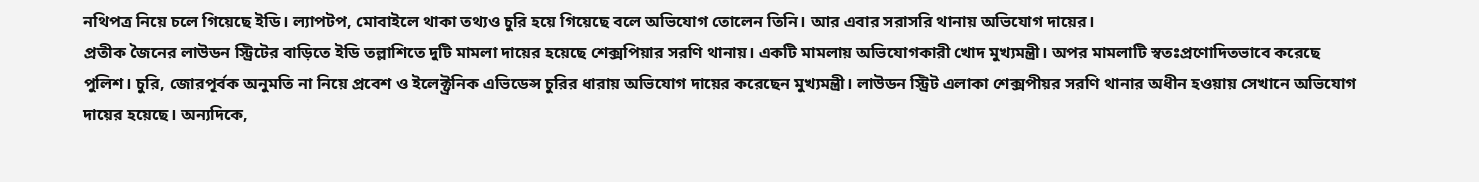নথিপত্র নিয়ে চলে গিয়েছে ইডি। ল্যাপটপ, মোবাইলে থাকা তথ্যও চুরি হয়ে গিয়েছে বলে অভিযোগ তোলেন তিনি। আর এবার সরাসরি থানায় অভিযোগ দায়ের।
প্রতীক জৈনের লাউডন স্ট্রিটের বাড়িতে ইডি তল্লাশিতে দুটি মামলা দায়ের হয়েছে শেক্সপিয়ার সরণি থানায়। একটি মামলায় অভিযোগকারী খোদ মুখ্যমন্ত্রী। অপর মামলাটি স্বতঃপ্রণোদিতভাবে করেছে পুলিশ। চুরি, জোরপূর্বক অনুমতি না নিয়ে প্রবেশ ও ইলেক্ট্রনিক এভিডেন্স চুরির ধারায় অভিযোগ দায়ের করেছেন মুখ্যমন্ত্রী। লাউডন স্ট্রিট এলাকা শেক্সপীয়র সরণি থানার অধীন হওয়ায় সেখানে অভিযোগ দায়ের হয়েছে। অন্যদিকে,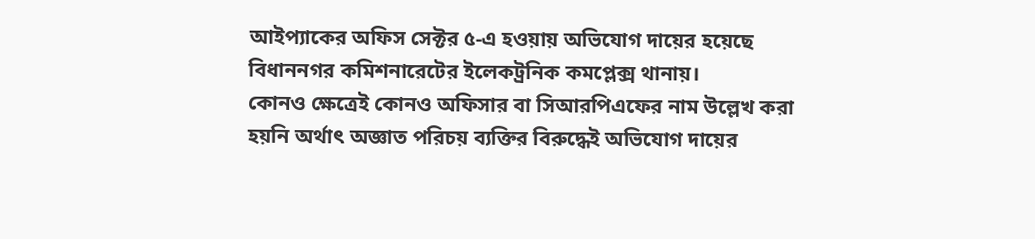আইপ্যাকের অফিস সেক্টর ৫-এ হওয়ায় অভিযোগ দায়ের হয়েছে বিধাননগর কমিশনারেটের ইলেকট্রনিক কমপ্লেক্স থানায়।
কোনও ক্ষেত্রেই কোনও অফিসার বা সিআরপিএফের নাম উল্লেখ করা হয়নি অর্থাৎ অজ্ঞাত পরিচয় ব্যক্তির বিরুদ্ধেই অভিযোগ দায়ের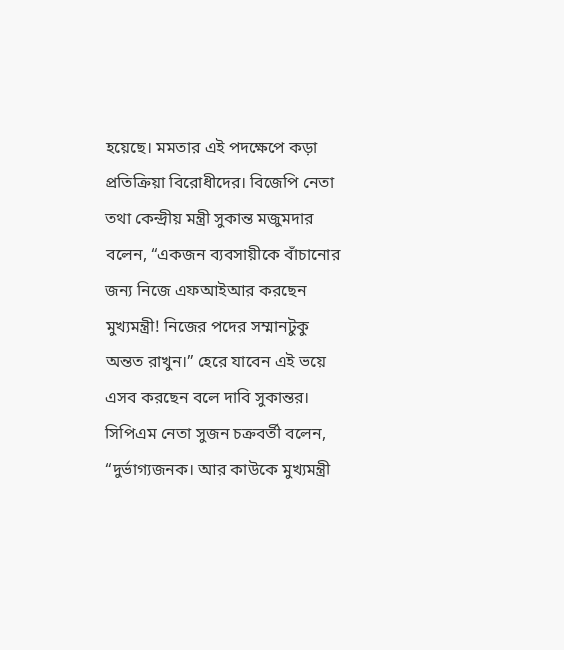হয়েছে। মমতার এই পদক্ষেপে কড়া প্রতিক্রিয়া বিরোধীদের। বিজেপি নেতা তথা কেন্দ্রীয় মন্ত্রী সুকান্ত মজুমদার বলেন, “একজন ব্যবসায়ীকে বাঁচানোর জন্য নিজে এফআইআর করছেন মুখ্যমন্ত্রী! নিজের পদের সম্মানটুকু অন্তত রাখুন।” হেরে যাবেন এই ভয়ে এসব করছেন বলে দাবি সুকান্তর। সিপিএম নেতা সুজন চক্রবর্তী বলেন, “দুর্ভাগ্যজনক। আর কাউকে মুখ্যমন্ত্রী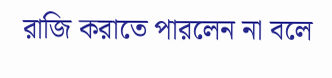রাজি করাতে পারলেন না বলে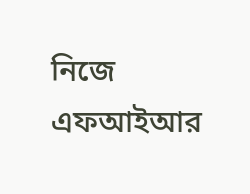নিজে এফআইআর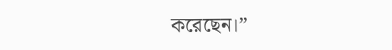করেছেন।”